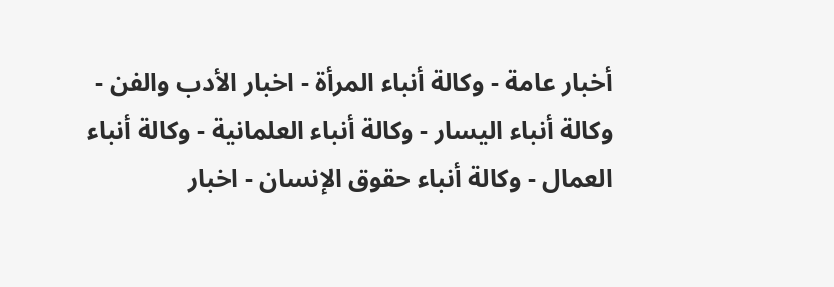أخبار عامة - وكالة أنباء المرأة - اخبار الأدب والفن - وكالة أنباء اليسار - وكالة أنباء العلمانية - وكالة أنباء العمال - وكالة أنباء حقوق الإنسان - اخبار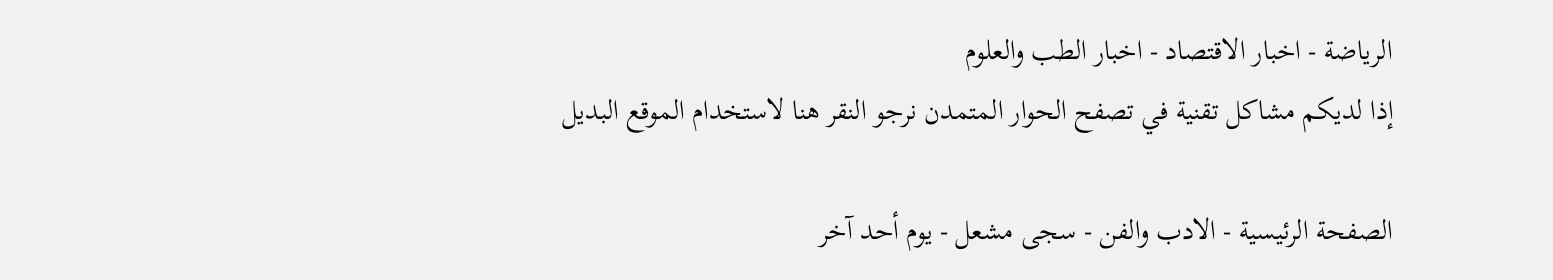الرياضة - اخبار الاقتصاد - اخبار الطب والعلوم
إذا لديكم مشاكل تقنية في تصفح الحوار المتمدن نرجو النقر هنا لاستخدام الموقع البديل

الصفحة الرئيسية - الادب والفن - سجى مشعل - يوم أحد آخر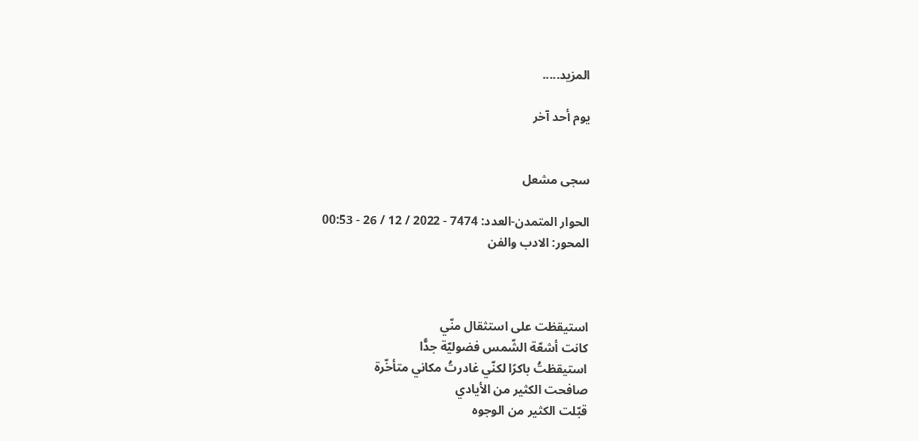المزيد.....

يوم أحد آخر


سجى مشعل

الحوار المتمدن-العدد: 7474 - 2022 / 12 / 26 - 00:53
المحور: الادب والفن



استيقظت على استثقال منّي
كانت أشعّة الشّمس فضوليّة جدًّا
استيقظتُ باكرًا لكنّي غادرتُ مكاني متأخّرة
صافحت الكثير من الأيادي
قبّلت الكثير من الوجوه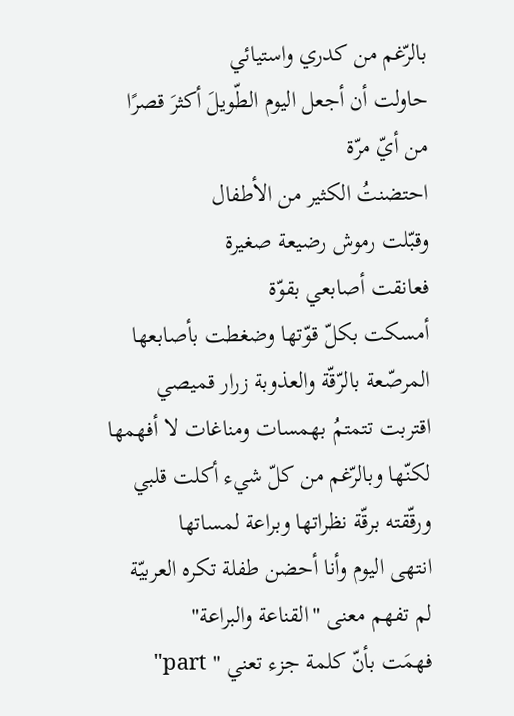بالرّغم من كدري واستيائي
حاولت أن أجعل اليوم الطّويلَ أكثرَ قصرًا من أيّ مرّة
احتضنتُ الكثير من الأطفال
وقبّلت رموش رضيعة صغيرة
فعانقت أصابعي بقوّة
أمسكت بكلّ قوّتها وضغطت بأصابعها المرصّعة بالرّقّة والعذوبة زرار قميصي
اقتربت تتمتمُ بهمسات ومناغات لا أفهمها
لكنّها وبالرّغم من كلّ شيء أكلت قلبي
ورقّقته برقّة نظراتها وبراعة لمساتها
انتهى اليوم وأنا أحضن طفلة تكره العربيّة
لم تفهم معنى "القناعة والبراعة"
فهمَت بأنّ كلمة جزء تعني " part"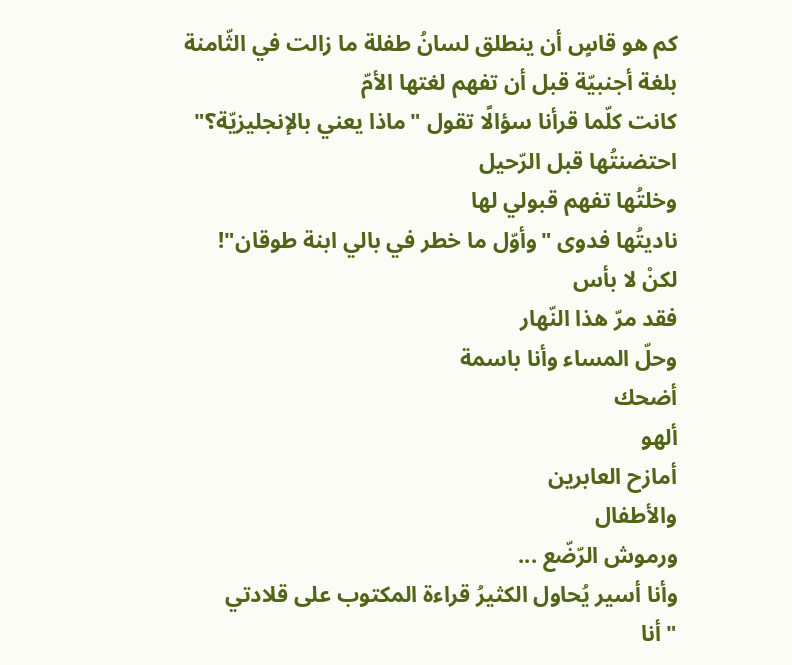كم هو قاسٍ أن ينطلق لسانُ طفلة ما زالت في الثّامنة
بلغة أجنبيّة قبل أن تفهم لغتها الأمّ
كانت كلّما قرأنا سؤالًا تقول "ماذا يعني بالإنجليزيّة؟"
احتضنتُها قبل الرّحيل
وخلتُها تفهم قبولي لها
ناديتُها فدوى "وأوّل ما خطر في بالي ابنة طوقان"!
لكنْ لا بأس
فقد مرّ هذا النّهار
وحلّ المساء وأنا باسمة
أضحك
ألهو
أمازح العابرين
والأطفال
ورموش الرّضّع ...
وأنا أسير يُحاول الكثيرُ قراءة المكتوب على قلادتي
"أنا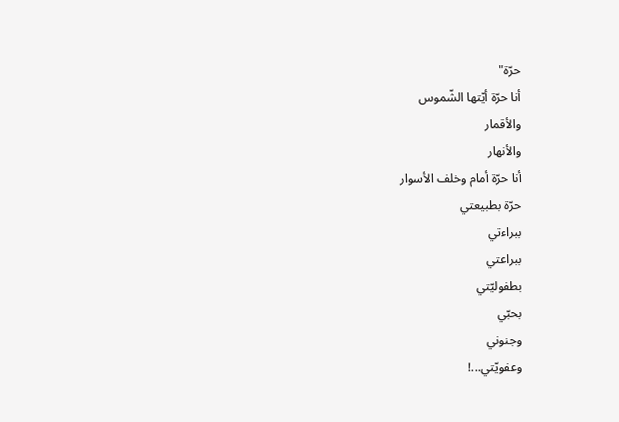حرّة"
أنا حرّة أيّتها الشّموس
والأقمار
والأنهار
أنا حرّة أمام وخلف الأسوار
حرّة بطبيعتي
ببراءتي
ببراعتي
بطفوليّتي
بحبّي
وجنوني
وعفويّتي...!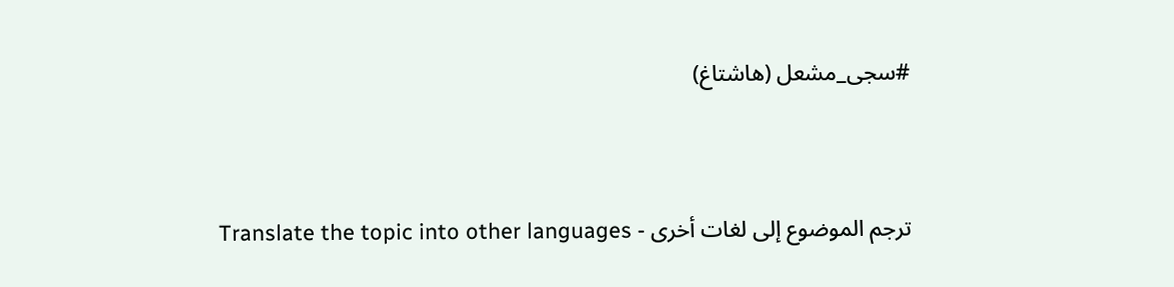#سجى_مشعل (هاشتاغ)


ترجم الموضوع إلى لغات أخرى - Translate the topic into other languages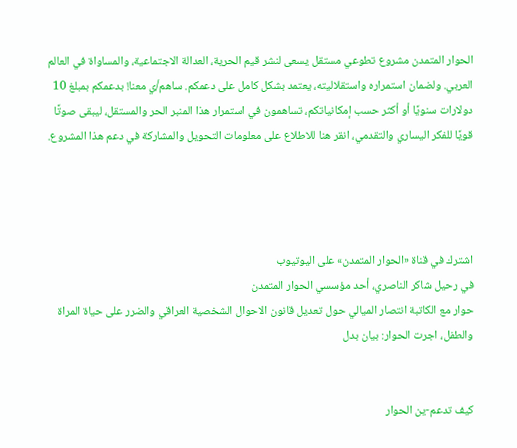الحوار المتمدن مشروع تطوعي مستقل يسعى لنشر قيم الحرية، العدالة الاجتماعية، والمساواة في العالم العربي. ولضمان استمراره واستقلاليته، يعتمد بشكل كامل على دعمكم. ساهم/ي معنا! بدعمكم بمبلغ 10 دولارات سنويًا أو أكثر حسب إمكانياتكم، تساهمون في استمرار هذا المنبر الحر والمستقل، ليبقى صوتًا قويًا للفكر اليساري والتقدمي، انقر هنا للاطلاع على معلومات التحويل والمشاركة في دعم هذا المشروع.




اشترك في قناة «الحوار المتمدن» على اليوتيوب
في رحيل شاكر الناصري، أحد مؤسسي الحوار المتمدن
حوار مع الكاتبة انتصار الميالي حول تعديل قانون الاحوال الشخصية العراقي والضرر على حياة المراة والطفل، اجرت الحوار: بيان بدل


كيف تدعم-ين الحوار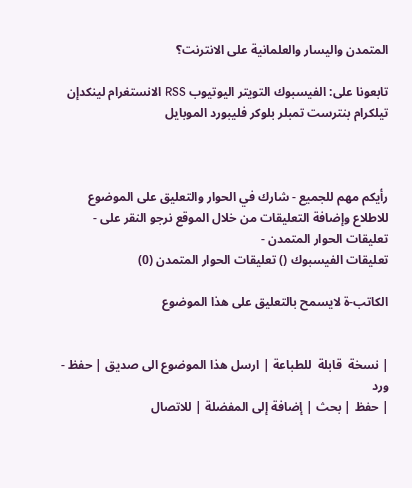المتمدن واليسار والعلمانية على الانترنت؟

تابعونا على: الفيسبوك التويتر اليوتيوب RSS الانستغرام لينكدإن تيلكرام بنترست تمبلر بلوكر فليبورد الموبايل



رأيكم مهم للجميع - شارك في الحوار والتعليق على الموضوع
للاطلاع وإضافة التعليقات من خلال الموقع نرجو النقر على - تعليقات الحوار المتمدن -
تعليقات الفيسبوك () تعليقات الحوار المتمدن (0)

الكاتب-ة لايسمح بالتعليق على هذا الموضوع


| نسخة  قابلة  للطباعة | ارسل هذا الموضوع الى صديق | حفظ - ورد
| حفظ | بحث | إضافة إلى المفضلة | للاتصال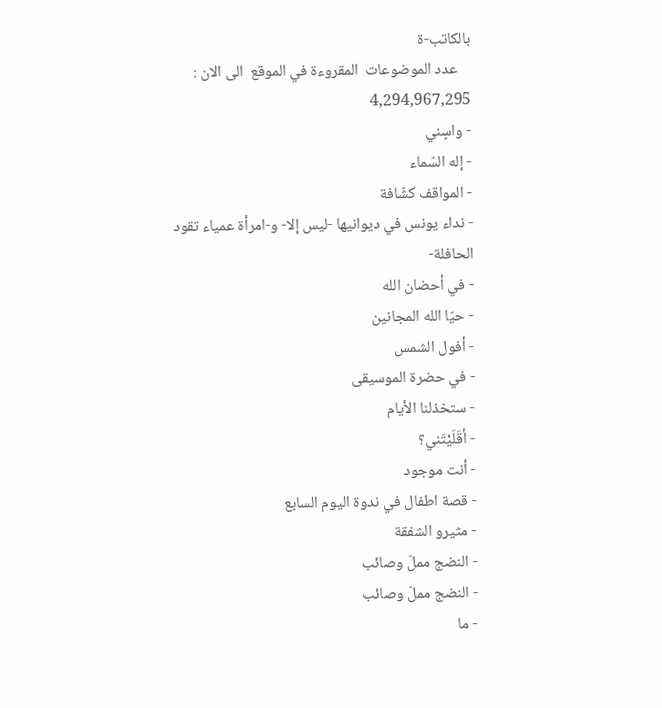بالكاتب-ة
    عدد الموضوعات  المقروءة في الموقع  الى الان : 4,294,967,295
- واسٍني
- إله السّماء
- المواقف كشّافة
- نداء يونس في ديوانيها -ليس إلا- و-امرأة عمياء تقود الحافلة-
- في أحضان الله
- حيّا الله المجانين
- أفول الشمس
- في حضرة الموسيقى
- ستخذلنا الأيام
- أقَلَيْتَني؟
- أنت موجود
- قصة اطفال في ندوة اليوم السابع
- مثيرو الشفقة
- النضج مملّ وصائب
- النضج مملّ وصائب
- ما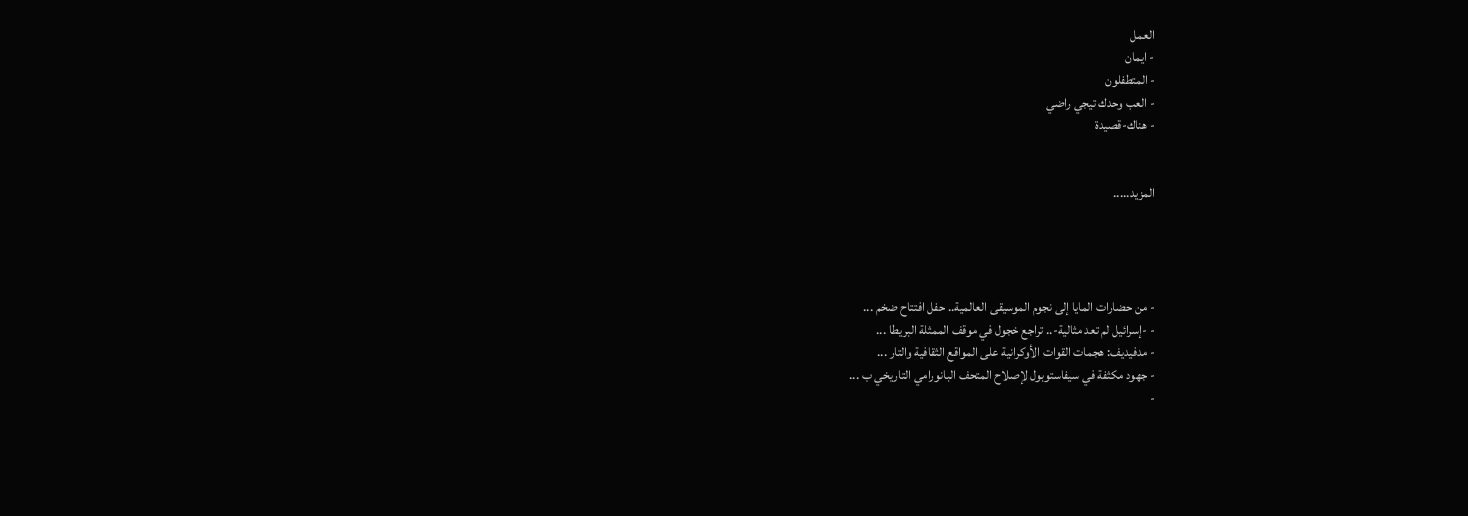العمل
- ايمان
- المتطفلون
- العب وحدك تيجي راضي
- هناك-قصيدة


المزيد.....




- من حضارات المايا إلى نجوم الموسيقى العالمية.. حفل افتتاح ضخم ...
- -إسرائيل لم تعد مثالية-.. تراجع خجول في موقف الممثلة البريطا ...
- مدفيديف: هجمات القوات الأوكرانية على المواقع الثقافية والتار ...
- جهود مكثفة في سيفاستوبول لإصلاح المتحف البانورامي التاريخي ب ...
-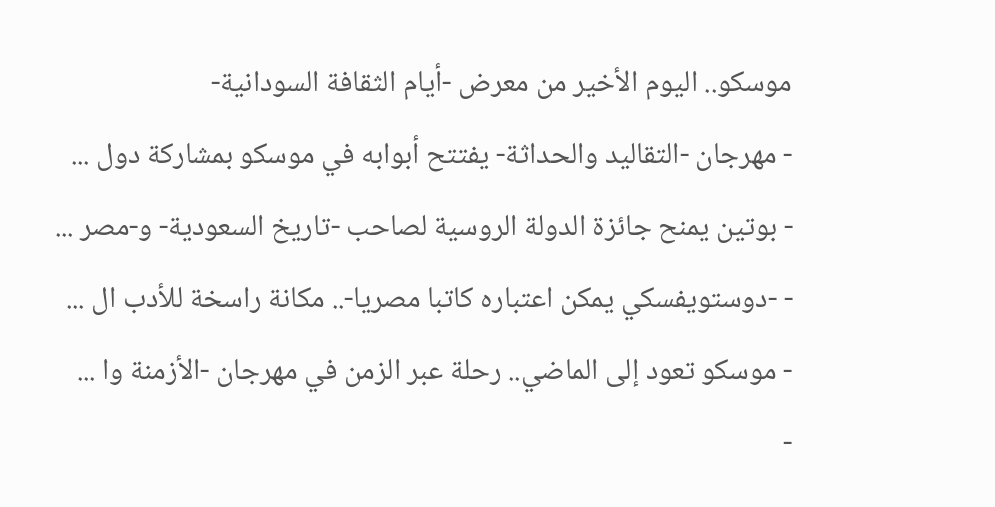موسكو.. اليوم الأخير من معرض -أيام الثقافة السودانية-
- مهرجان -التقاليد والحداثة- يفتتح أبوابه في موسكو بمشاركة دول ...
- بوتين يمنح جائزة الدولة الروسية لصاحب -تاريخ السعودية- و-مصر ...
- -دوستويفسكي يمكن اعتباره كاتبا مصريا-.. مكانة راسخة للأدب ال ...
- موسكو تعود إلى الماضي.. رحلة عبر الزمن في مهرجان -الأزمنة وا ...
-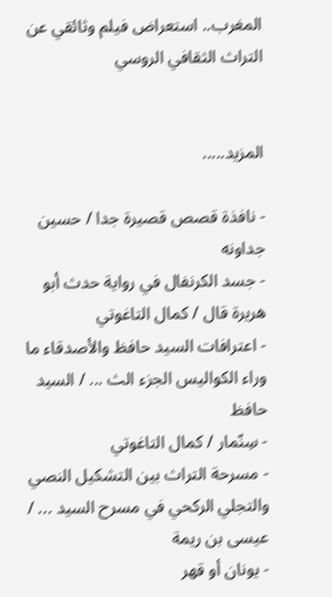المغرب.. استعراض فيلم وثائقي عن التراث الثقافي الروسي


المزيد.....

- نافذة قصص قصيرة جدا / حسين جداونه
- جسد الكرنفال في رواية حدث أبو هريرة قال / كمال التاغوتي
- اعترافات السيد حافظ والأصدقاء ما وراء الكواليس الجزء الث ... / السيد حافظ
- سِنّمار / كمال التاغوتي
- مسرحة التراث بين التشكيل النصي والتجلي الركحي في مسرح السيد ... / عيسى بن ريمة
- يونان أو قهر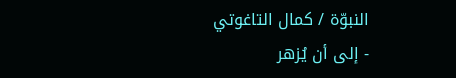النبوّة / كمال التاغوتي
- إلى أن يُزهر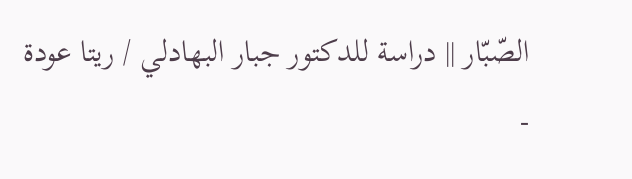الصّبّار || دراسة للدكتور جبار البهادلي / ريتا عودة
-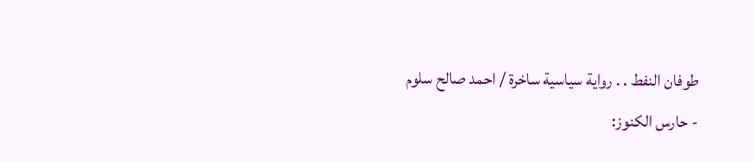طوفان النفط . . رواية سياسية ساخرة / احمد صالح سلوم
- حارس الكنوز: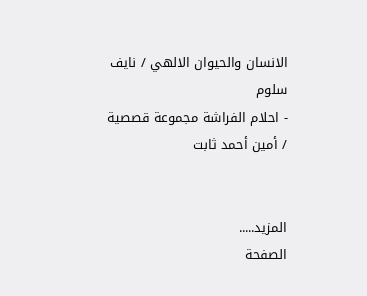الانسان والحيوان الالهي / نايف سلوم
- احلام الفراشة مجموعة قصصية / أمين أحمد ثابت


المزيد.....
الصفحة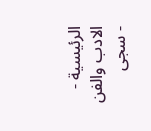الرئيسية - الادب والفن - سجى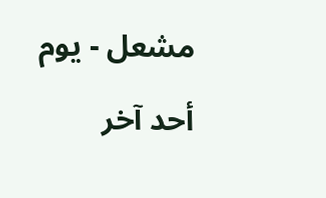مشعل - يوم أحد آخر